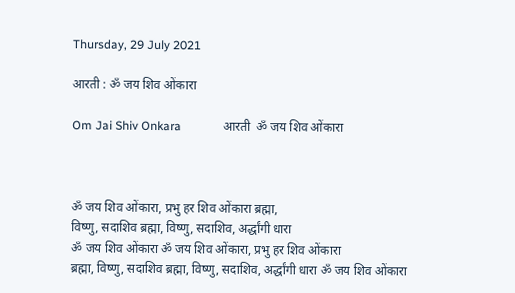Thursday, 29 July 2021

आरती : ॐ जय शिव ओंकारा

Om Jai Shiv Onkara              आरती  ॐ जय शिव ओंकारा



ॐ जय शिव ओंकारा, प्रभु हर शिव ओंकारा ब्रह्मा,
विष्णु, सदाशिव ब्रह्मा, विष्णु, सदाशिव, अर्द्धांगी धारा
ॐ जय शिव ओंकारा ॐ जय शिव ओंकारा, प्रभु हर शिव ओंकारा
ब्रह्मा, विष्णु, सदाशिव ब्रह्मा, विष्णु, सदाशिव, अर्द्धांगी धारा ॐ जय शिव ओंकारा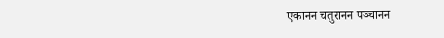एकानन चतुरानन पञ्चानन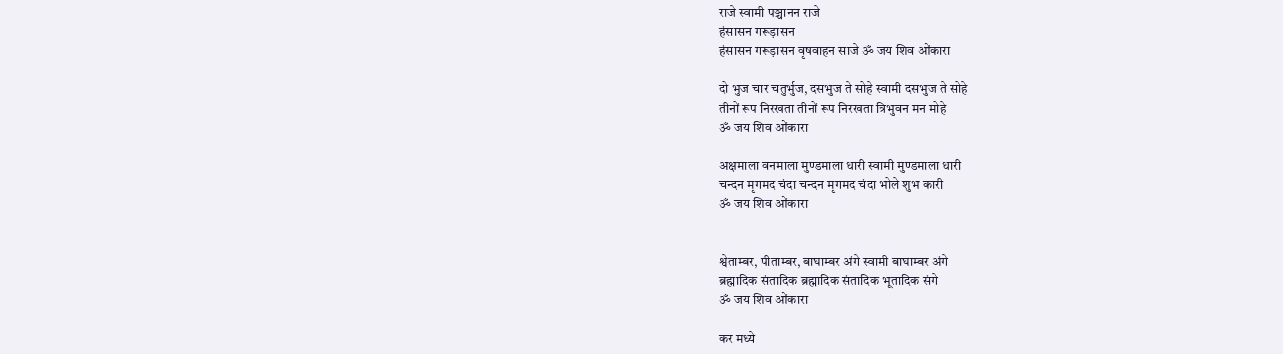राजे स्वामी पञ्चानन राजे
हंसासन गरूड़ासन
हंसासन गरूड़ासन वृषवाहन साजे ॐ जय शिव ओंकारा

दो भुज चार चतुर्भुज, दसभुज ते सोहे स्वामी दसभुज ते सोहे
तीनों रूप निरखता तीनों रूप निरखता त्रिभुवन मन मोहे
ॐ जय शिव ओंकारा

अक्षमाला वनमाला मुण्डमाला धारी स्वामी मुण्डमाला धारी
चन्दन मृगमद चंदा चन्दन मृगमद चंदा भोले शुभ कारी
ॐ जय शिव ओंकारा


श्वेताम्बर, पीताम्बर, बाघाम्बर अंगे स्वामी बाघाम्बर अंगे
ब्रह्मादिक संतादिक ब्रह्मादिक संतादिक भूतादिक संगे
ॐ जय शिव ओंकारा

कर मध्ये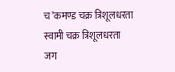च’कमण्ड चक्र त्रिशूलधरता स्वामी चक्र त्रिशूलधरता
जग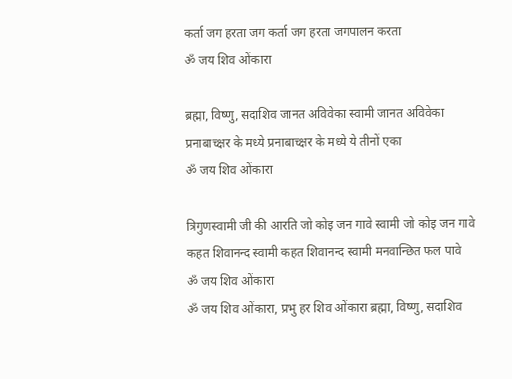कर्ता जग हरता जग कर्ता जग हरता जगपालन करता
ॐ जय शिव ओंकारा

ब्रह्मा, विष्णु, सदाशिव जानत अविवेका स्वामी जानत अविवेका
प्रनाबाच्क्षर के मध्ये प्रनाबाच्क्षर के मध्ये ये तीनों एका
ॐ जय शिव ओंकारा

त्रिगुणस्वामी जी की आरति जो कोइ जन गावे स्वामी जो कोइ जन गावे
कहत शिवानन्द स्वामी कहत शिवानन्द स्वामी मनवान्छित फल पावे
ॐ जय शिव ओंकारा
ॐ जय शिव ओंकारा, प्रभु हर शिव ओंकारा ब्रह्मा, विष्णु, सदाशिव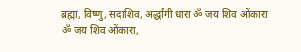ब्रह्मा, विष्णु, सदाशिव, अर्द्धांगी धारा ॐ जय शिव ओंकारा
ॐ जय शिव ओंकारा,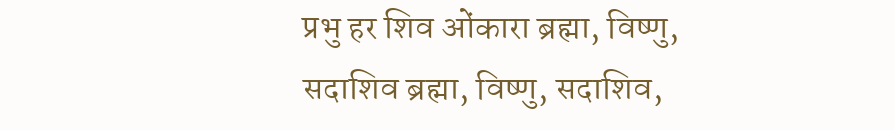प्रभु हर शिव ओंकारा ब्रह्मा, विष्णु, सदाशिव ब्रह्मा, विष्णु, सदाशिव,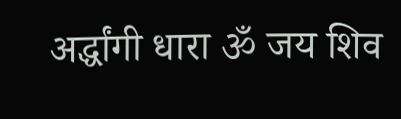अर्द्धांगी धारा ॐ जय शिव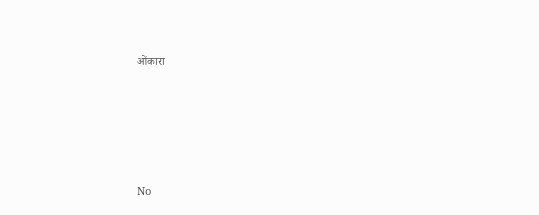ओंकारा





No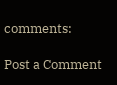comments:

Post a Comment